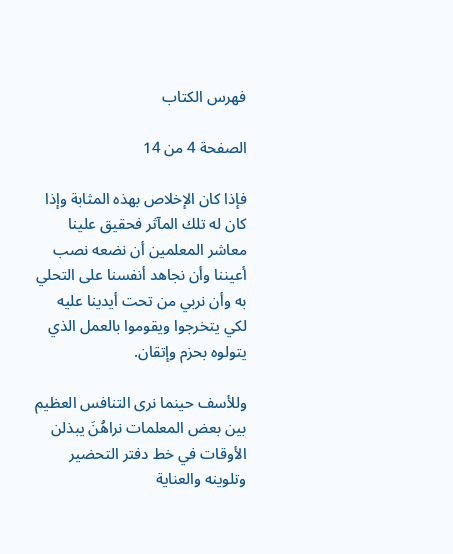فهرس الكتاب

الصفحة 4 من 14

فإذا كان الإخلاص بهذه المثابة وإذا كان له تلك المآثر فحقيق علينا معاشر المعلمين أن نضعه نصب أعيننا وأن نجاهد أنفسنا على التحلي به وأن نربي من تحت أيدينا عليه لكي يتخرجوا ويقوموا بالعمل الذي يتولوه بحزم وإتقان.

وللأسف حينما نرى التنافس العظيم بين بعض المعلمات نراهُنَ يبذلن الأوقات في خط دفتر التحضير وتلوينه والعناية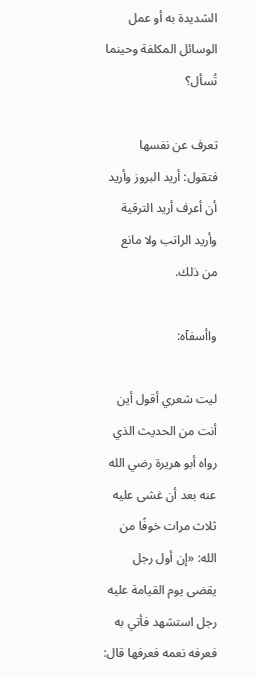الشديدة به أو عمل الوسائل المكلفة وحينما تُسأل؟

تعرف عن نفسها فتقول: أريد البروز وأريد أن أعرف أريد الترقية وأريد الراتب ولا مانع من ذلك.

واأسفآه:

ليت شعري أقول أين أنت من الحديث الذي رواه أبو هريرة رضي الله عنه بعد أن غشى عليه ثلاث مرات خوفًا من الله: «إن أول رجل يقضى يوم القيامة عليه رجل استشهد فأتي به فعرفه نعمه فعرفها قال: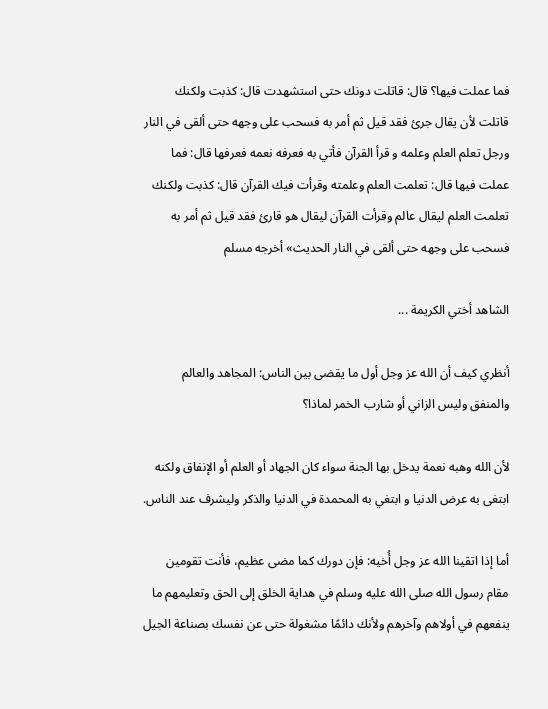فما عملت فيها؟ قال: قاتلت دونك حتى استشهدت قال: كذبت ولكنك قاتلت لأن يقال جرئ فقد قيل ثم أمر به فسحب على وجهه حتى ألقى في النار ورجل تعلم العلم وعلمه و قرأ القرآن فأتي به فعرفه نعمه فعرفها قال: فما عملت فيها قال: تعلمت العلم وعلمته وقرأت فيك القرآن قال: كذبت ولكنك تعلمت العلم ليقال عالم وقرأت القرآن ليقال هو قارئ فقد قيل ثم أمر به فسحب على وجهه حتى ألقى في النار الحديث» أخرجه مسلم

الشاهد أختي الكريمة ...

أنظري كيف أن الله عز وجل أول ما يقضى بين الناس: المجاهد والعالم والمنفق وليس الزاني أو شارب الخمر لماذا؟

لأن الله وهبه نعمة يدخل بها الجنة سواء كان الجهاد أو العلم أو الإنفاق ولكنه ابتغى به عرض الدنيا و ابتغي به المحمدة في الدنيا والذكر وليشرف عند الناس.

أما إذا اتقينا الله عز وجل أُخيه: فإن دورك كما مضى عظيم، فأنت تقومين مقام رسول الله صلى الله عليه وسلم في هداية الخلق إلى الحق وتعليمهم ما ينفعهم في أولاهم وآخرهم ولأنك دائمًا مشغولة حتى عن نفسك بصناعة الجيل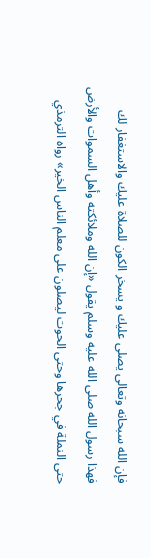فإن الله سبحانه وتعالى يصلى عليك و يسخر الكون للصلاة عليك والاستغفار لك فهذا رسول الله صلى الله عليه وسلم يقول «إن الله وملائكته وأهل السموات والأرض حتى النملة في جحرها وحتى الحوت ليصلون على معلم الناس الخير» رواه الترمذي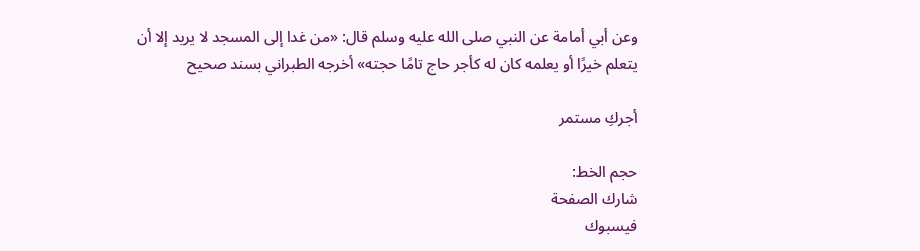وعن أبي أمامة عن النبي صلى الله عليه وسلم قال: «من غدا إلى المسجد لا يريد إلا أن يتعلم خيرًا أو يعلمه كان له كأجر حاج تامًا حجته» أخرجه الطبراني بسند صحيح

أجركِ مستمر

حجم الخط:
شارك الصفحة
فيسبوك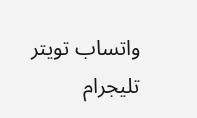واتساب تويتر تليجرام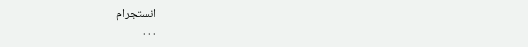انستجرام
. . .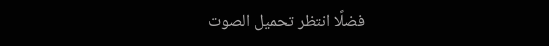فضلًا انتظر تحميل الصوت